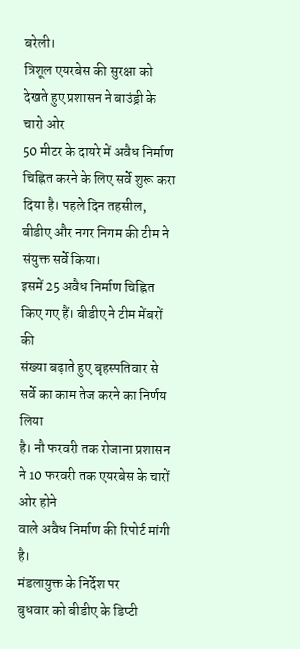बरेली।
त्रिशूल एयरबेस की सुरक्षा को देखते हुए प्रशासन ने बाउंड्री के चारो ओर
50 मीटर के दायरे में अवैध निर्माण चिह्नित करने के लिए सर्वे शुरू करा
दिया है। पहले दिन तहसील, बीडीए और नगर निगम की टीम ने संयुक्त सर्वे किया।
इसमें 25 अवैध निर्माण चिह्नित किए गए हैं। बीडीए ने टीम मेंबरों की
संख्या बढ़ाते हुए बृहस्पतिवार से सर्वे का काम तेज करने का निर्णय लिया
है। नौ फरवरी तक रोजाना प्रशासन ने 10 फरवरी तक एयरबेस के चारों ओर होने
वाले अवैध निर्माण की रिपोर्ट मांगी है।
मंडलायुक्त के निर्देश पर
बुधवार को बीडीए के डिप्टी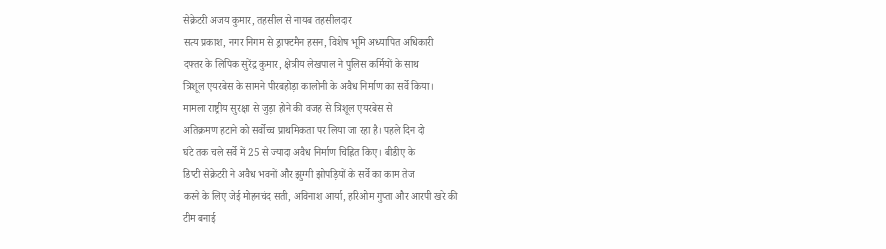सेक्रेटरी अजय कुमार, तहसील से नायब तहसीलदार
सत्य प्रकाश, नगर निगम से ड्राफ्टमैन हसन, विशेष भूमि अध्यापित अधिकारी
दफ्तर के लिपिक सुरेंद्र कुमार, क्षेत्रीय लेखपाल ने पुलिस कर्मियों के साथ
त्रिशूल एयरबेस के सामने पीरबहोड़ा कालोनी के अवैध निर्माण का सर्वे किया।
मामला राष्ट्रीय सुरक्षा से जुड़ा होने की वजह से त्रिशूल एयरबेस से
अतिक्रमण हटाने को सर्वोच्च प्राथमिकता पर लिया जा रहा है। पहले दिन दो
घंटे तक चले सर्वे में 25 से ज्यादा अवैध निर्माण चिह्नित किए। बीडीए के
डिप्टी सेक्रेटरी ने अवैध भवनों और झुग्गी झोपड़ियों के सर्वे का काम तेज
करने के लिए जेई मोहनचंद सती, अविनाश आर्या, हरिओम गुप्ता और आरपी खरे की
टीम बनाई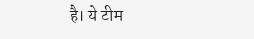है। ये टीम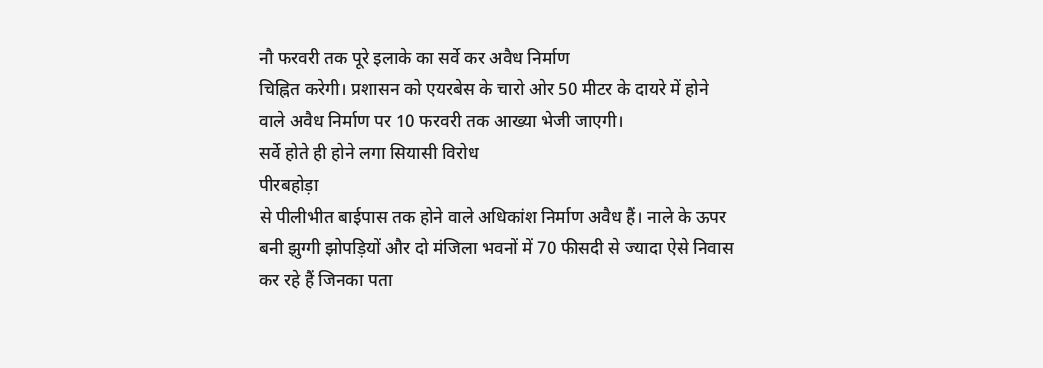नौ फरवरी तक पूरे इलाके का सर्वे कर अवैध निर्माण
चिह्नित करेगी। प्रशासन को एयरबेस के चारो ओर 50 मीटर के दायरे में होने
वाले अवैध निर्माण पर 10 फरवरी तक आख्या भेजी जाएगी।
सर्वे होते ही होने लगा सियासी विरोध
पीरबहोड़ा
से पीलीभीत बाईपास तक होने वाले अधिकांश निर्माण अवैध हैं। नाले के ऊपर
बनी झुग्गी झोपड़ियों और दो मंजिला भवनों में 70 फीसदी से ज्यादा ऐसे निवास
कर रहे हैं जिनका पता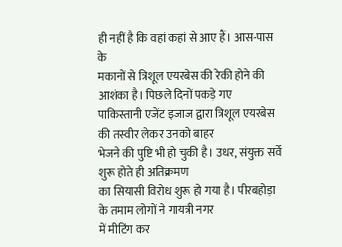ही नहीं है कि वहां कहां से आए हैं। आस-पास के
मकानों से त्रिशूल एयरबेस की रेकी होने की आशंका है। पिछले दिनों पकड़े गए
पाकिस्तानी एजेंट इजाज द्वारा त्रिशूल एयरबेस की तस्वीर लेकर उनको बाहर
भेजने की पुष्टि भी हो चुकी है। उधर, संयुक्त सर्वे शुरू होते ही अतिक्रमण
का सियासी विरोध शुरू हो गया है। पीरबहोड़ा के तमाम लोगों ने गायत्री नगर
में मीटिंग कर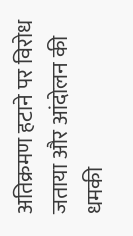अतिक्रमण हटाने पर विरोध जताया और आंदोलन की धमकी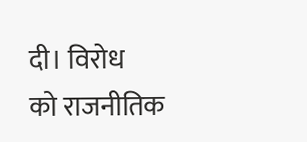दी। विरोध
को राजनीतिक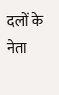दलों के नेता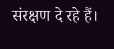संरक्षण दे रहे हैं।